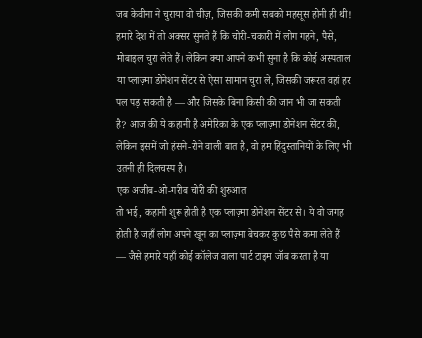जब केवीना ने चुराया वो चीज़, जिसकी कमी सबको महसूस होनी ही थी!
हमारे देश में तो अक्सर सुनते हैं कि चोरी-चकारी में लोग गहने, पैसे, मोबाइल चुरा लेते हैं। लेकिन क्या आपने कभी सुना है कि कोई अस्पताल या प्लाज़्मा डोनेशन सेंटर से ऐसा सामान चुरा ले, जिसकी जरूरत वहां हर पल पड़ सकती है — और जिसके बिना किसी की जान भी जा सकती है? आज की ये कहानी है अमेरिका के एक प्लाज़्मा डोनेशन सेंटर की, लेकिन इसमें जो हंसने-रोने वाली बात है, वो हम हिंदुस्तानियों के लिए भी उतनी ही दिलचस्प है।
एक अजीब-ओ-गरीब चोरी की शुरुआत
तो भई, कहानी शुरू होती है एक प्लाज़्मा डोनेशन सेंटर से। ये वो जगह होती है जहाँ लोग अपने खून का प्लाज़्मा बेचकर कुछ पैसे कमा लेते हैं — जैसे हमारे यहाँ कोई कॉलेज वाला पार्ट टाइम जॉब करता है या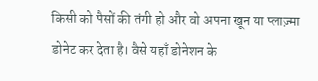किसी को पैसों की तंगी हो और वो अपना खून या प्लाज़्मा डोनेट कर देता है। वैसे यहाँ डोनेशन के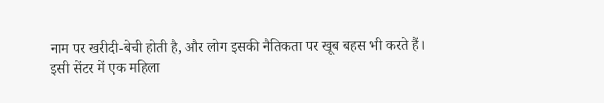नाम पर खरीदी-बेची होती है, और लोग इसकी नैतिकता पर खूब बहस भी करते हैं।
इसी सेंटर में एक महिला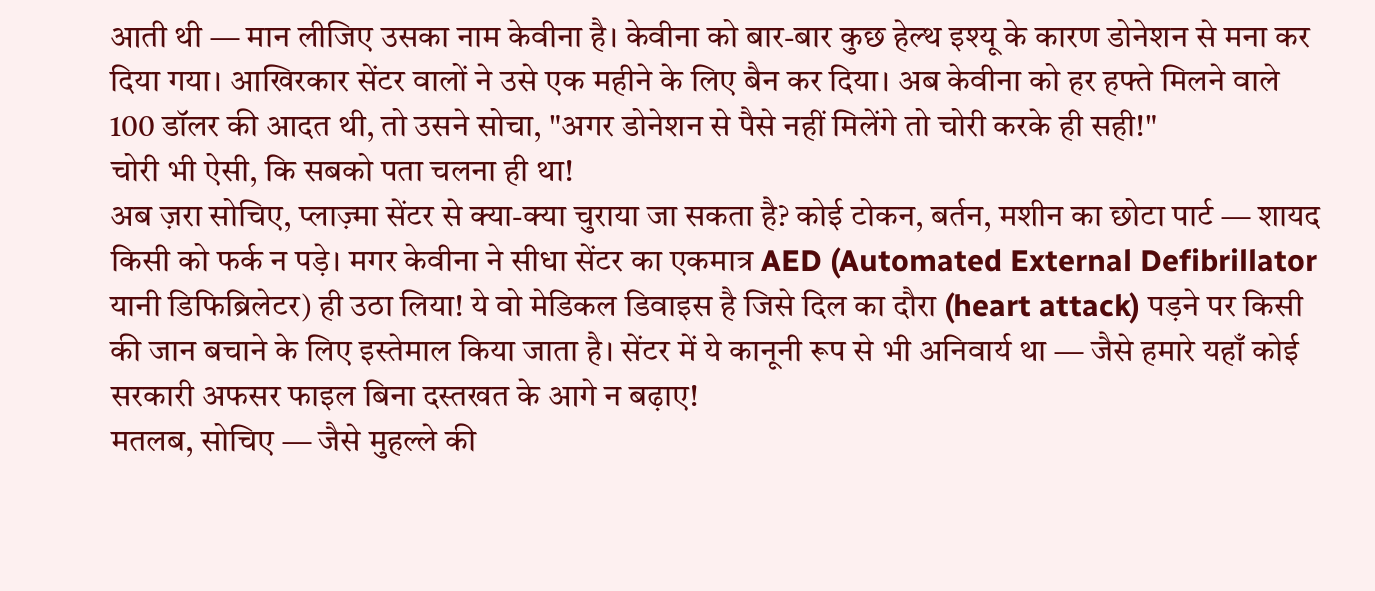आती थी — मान लीजिए उसका नाम केवीना है। केवीना को बार-बार कुछ हेल्थ इश्यू के कारण डोनेशन से मना कर दिया गया। आखिरकार सेंटर वालों ने उसे एक महीने के लिए बैन कर दिया। अब केवीना को हर हफ्ते मिलने वाले 100 डॉलर की आदत थी, तो उसने सोचा, "अगर डोनेशन से पैसे नहीं मिलेंगे तो चोरी करके ही सही!"
चोरी भी ऐसी, कि सबको पता चलना ही था!
अब ज़रा सोचिए, प्लाज़्मा सेंटर से क्या-क्या चुराया जा सकता है? कोई टोकन, बर्तन, मशीन का छोटा पार्ट — शायद किसी को फर्क न पड़े। मगर केवीना ने सीधा सेंटर का एकमात्र AED (Automated External Defibrillator यानी डिफिब्रिलेटर) ही उठा लिया! ये वो मेडिकल डिवाइस है जिसे दिल का दौरा (heart attack) पड़ने पर किसी की जान बचाने के लिए इस्तेमाल किया जाता है। सेंटर में ये कानूनी रूप से भी अनिवार्य था — जैसे हमारे यहाँ कोई सरकारी अफसर फाइल बिना दस्तखत के आगे न बढ़ाए!
मतलब, सोचिए — जैसे मुहल्ले की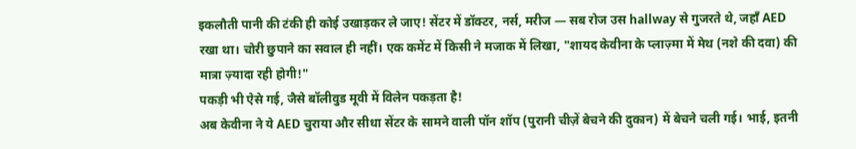इकलौती पानी की टंकी ही कोई उखाड़कर ले जाए! सेंटर में डॉक्टर, नर्स, मरीज — सब रोज उस hallway से गुजरते थे, जहाँ AED रखा था। चोरी छुपाने का सवाल ही नहीं। एक कमेंट में किसी ने मजाक में लिखा, "शायद केवीना के प्लाज़्मा में मेथ (नशे की दवा) की मात्रा ज़्यादा रही होगी!"
पकड़ी भी ऐसे गई, जैसे बॉलीवुड मूवी में विलेन पकड़ता है!
अब केवीना ने ये AED चुराया और सीधा सेंटर के सामने वाली पॉन शॉप (पुरानी चीज़ें बेचने की दुकान) में बेचने चली गई। भाई, इतनी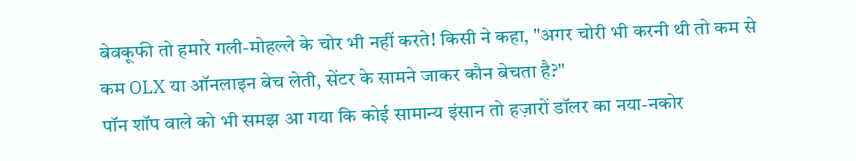बेवकूफी तो हमारे गली-मोहल्ले के चोर भी नहीं करते! किसी ने कहा, "अगर चोरी भी करनी थी तो कम से कम OLX या ऑनलाइन बेच लेती, सेंटर के सामने जाकर कौन बेचता है?"
पॉन शॉप वाले को भी समझ आ गया कि कोई सामान्य इंसान तो हज़ारों डॉलर का नया-नकोर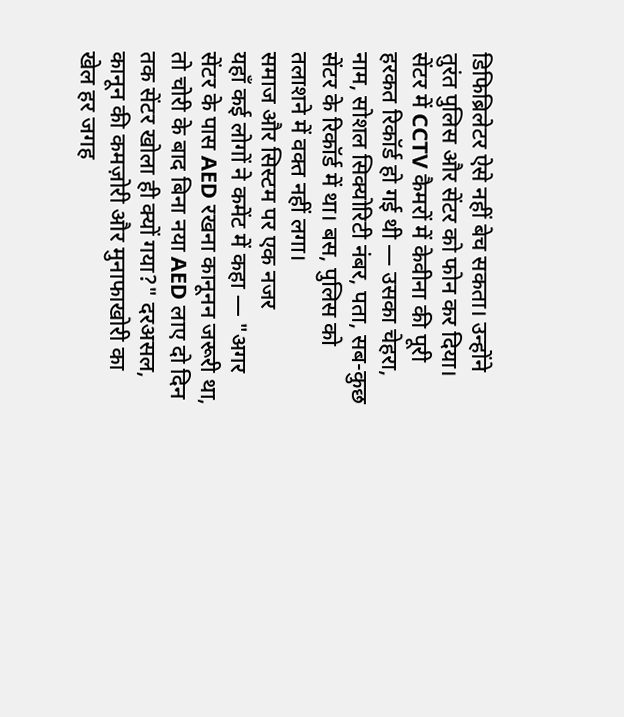डिफिब्रिलेटर ऐसे नहीं बेच सकता। उन्होंने तुरंत पुलिस और सेंटर को फोन कर दिया। सेंटर में CCTV कैमरों में केवीना की पूरी हरकत रिकॉर्ड हो गई थी — उसका चेहरा, नाम, सोशल सिक्योरिटी नंबर, पता, सब-कुछ सेंटर के रिकॉर्ड में था। बस, पुलिस को तलाशने में वक्त नहीं लगा।
समाज और सिस्टम पर एक नजर
यहाँ कई लोगों ने कमेंट में कहा — "अगर सेंटर के पास AED रखना कानूनन जरूरी था, तो चोरी के बाद बिना नया AED लाए दो दिन तक सेंटर खोला ही क्यों गया?" दरअसल, कानून की कमज़ोरी और मुनाफाखोरी का खेल हर जगह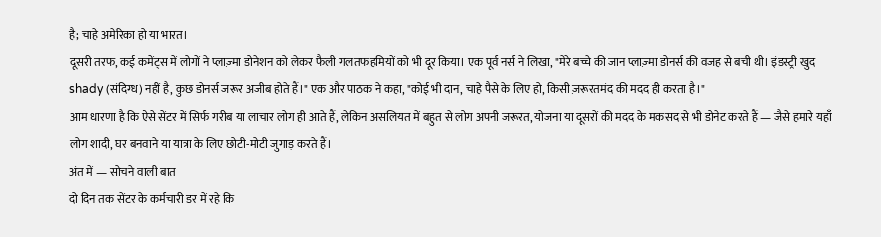है; चाहे अमेरिका हो या भारत।
दूसरी तरफ, कई कमेंट्स में लोगों ने प्लाज़्मा डोनेशन को लेकर फैली गलतफहमियों को भी दूर किया। एक पूर्व नर्स ने लिखा, "मेरे बच्चे की जान प्लाज़्मा डोनर्स की वजह से बची थी। इंडस्ट्री खुद shady (संदिग्ध) नहीं है, कुछ डोनर्स जरूर अजीब होते हैं।" एक और पाठक ने कहा, "कोई भी दान, चाहे पैसे के लिए हो, किसी ज़रूरतमंद की मदद ही करता है।"
आम धारणा है कि ऐसे सेंटर में सिर्फ गरीब या लाचार लोग ही आते हैं, लेकिन असलियत में बहुत से लोग अपनी जरूरत, योजना या दूसरों की मदद के मकसद से भी डोनेट करते हैं — जैसे हमारे यहाँ लोग शादी, घर बनवाने या यात्रा के लिए छोटी-मोटी जुगाड़ करते हैं।
अंत में — सोचने वाली बात
दो दिन तक सेंटर के कर्मचारी डर में रहे कि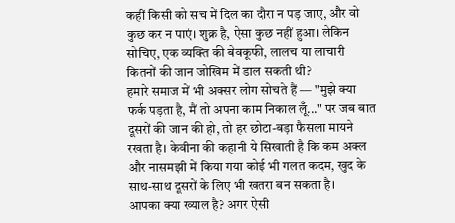कहीं किसी को सच में दिल का दौरा न पड़ जाए, और वो कुछ कर न पाएं। शुक्र है, ऐसा कुछ नहीं हुआ। लेकिन सोचिए, एक व्यक्ति की बेवकूफी, लालच या लाचारी कितनों की जान जोखिम में डाल सकती थी?
हमारे समाज में भी अक्सर लोग सोचते हैं — "मुझे क्या फर्क पड़ता है, मैं तो अपना काम निकाल लूँ..." पर जब बात दूसरों की जान की हो, तो हर छोटा-बड़ा फैसला मायने रखता है। केवीना की कहानी ये सिखाती है कि कम अक्ल और नासमझी में किया गया कोई भी गलत कदम, खुद के साथ-साथ दूसरों के लिए भी खतरा बन सकता है।
आपका क्या ख्याल है? अगर ऐसी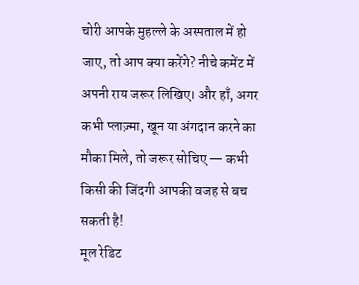चोरी आपके मुहल्ले के अस्पताल में हो जाए, तो आप क्या करेंगे? नीचे कमेंट में अपनी राय जरूर लिखिए। और हाँ, अगर कभी प्लाज़्मा, खून या अंगदान करने का मौका मिले, तो जरूर सोचिए — कभी किसी की जिंदगी आपकी वजह से बच सकती है!
मूल रेडिट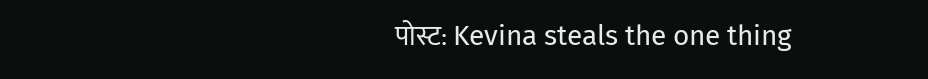पोस्ट: Kevina steals the one thing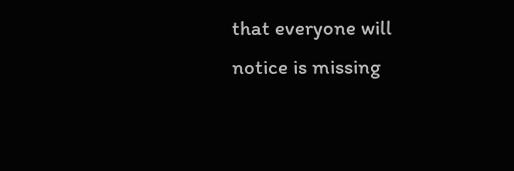that everyone will notice is missing